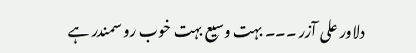دلاور علی آزر ۔۔۔ بہت وسیع بہت خوب رو سمندر ہے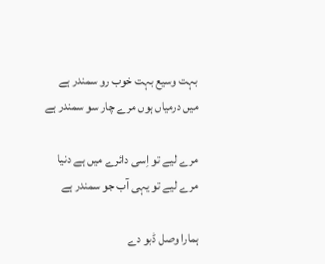بہت وسیع بہت خوب رو سمندر ہے
میں درمیاں ہوں مرے چار سو سمندر ہے

مرے لیے تو اِسی دائرے میں ہے دنیا
مرے لیے تو یہی آب جو سمندر ہے

ہمارا وصل ڈبو دے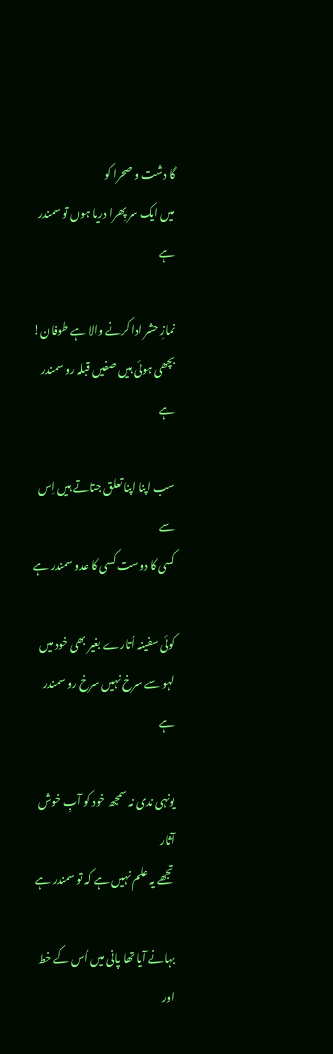گا دشت و صحرا کو
میں ایک سر پِھرا دریا ہوں تو سمندر ہے

نمازِ حشر ادا کرنے والا ہے طوفان!
بچھی ہوئی ہیں صفیں قبلہ رو سمندر ہے

سب اپنا اپنا تعلق جتاتے ہیں اِس سے
کسی کا دوست کسی کا عدو سمندر ہے

کوئی سفینہ اُتارے بغیر بھی خود میں
لہو سے سرخ نہیں سرخ رو سمندر ہے

یونہی ندی نہ سمجھ خود کو آبِ خوش آثار
تجھے یہ علم نہیں ہے کہ تو سمندر ہے

بہانے آیا تھا پانی میں اُس کے خط اور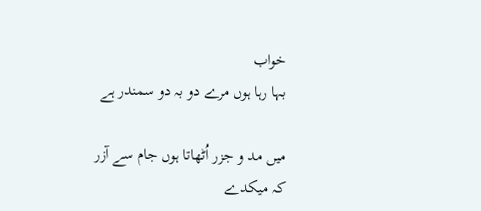خواب
بہا رہا ہوں مرے دو بہ دو سمندر ہے

میں مد و جزر اُٹھاتا ہوں جام سے آزر
کہ میکدے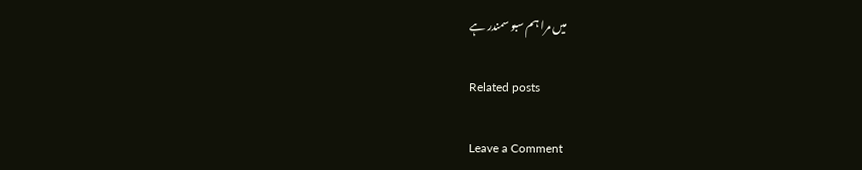میں مرا ہم سبو سمندر ہے

Related posts

Leave a Comment